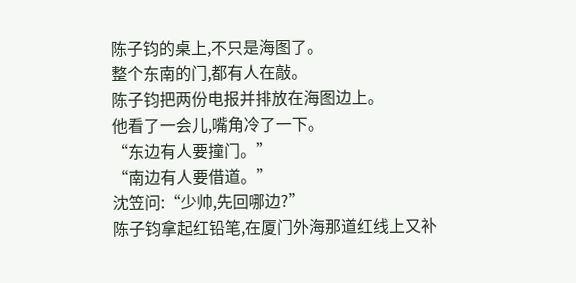陈子钧的桌上,不只是海图了。
整个东南的门,都有人在敲。
陈子钧把两份电报并排放在海图边上。
他看了一会儿,嘴角冷了一下。
“东边有人要撞门。”
“南边有人要借道。”
沈笠问:“少帅,先回哪边?”
陈子钧拿起红铅笔,在厦门外海那道红线上又补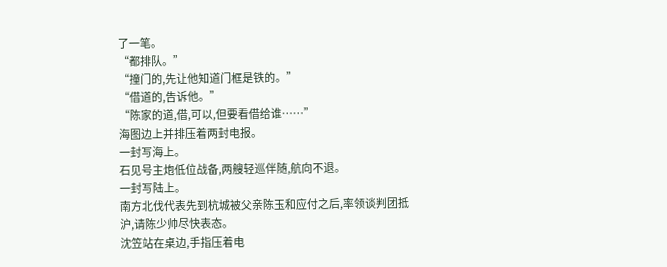了一笔。
“都排队。”
“撞门的,先让他知道门框是铁的。”
“借道的,告诉他。”
“陈家的道,借,可以,但要看借给谁……”
海图边上并排压着两封电报。
一封写海上。
石见号主炮低位战备,两艘轻巡伴随,航向不退。
一封写陆上。
南方北伐代表先到杭城被父亲陈玉和应付之后,率领谈判团抵沪,请陈少帅尽快表态。
沈笠站在桌边,手指压着电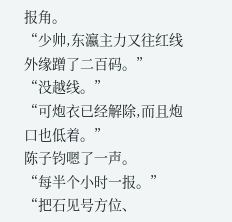报角。
“少帅,东瀛主力又往红线外缘蹭了二百码。”
“没越线。”
“可炮衣已经解除,而且炮口也低着。”
陈子钧嗯了一声。
“每半个小时一报。”
“把石见号方位、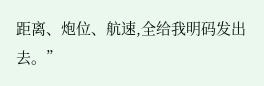距离、炮位、航速,全给我明码发出去。”